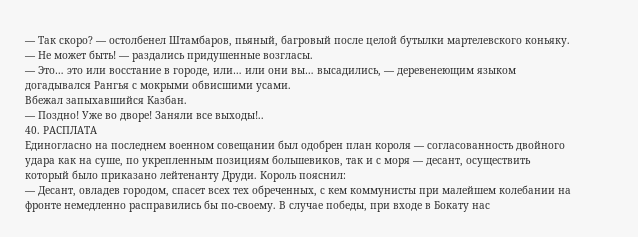— Так скоро? — остолбенел Штамбаров, пьяный, багровый после целой бутылки мартелевского коньяку.
— Не может быть! — раздались придушенные возгласы.
— Это… это или восстание в городе, или… или они вы… высадились, — деревенеющим языком догадывался Рангья с мокрыми обвисшими усами.
Вбежал запыхавшийся Казбан.
— Поздно! Уже во дворе! Заняли все выходы!..
40. РАСПЛАТА
Единогласно на последнем военном совещании был одобрен план короля — согласованность двойного удара как на суше, по укрепленным позициям большевиков, так и с моря — десант, осуществить который было приказано лейтенанту Друди. Король пояснил:
— Десант, овладев городом, спасет всех тех обреченных, с кем коммунисты при малейшем колебании на фронте немедленно расправились бы по-своему. В случае победы, при входе в Бокату нас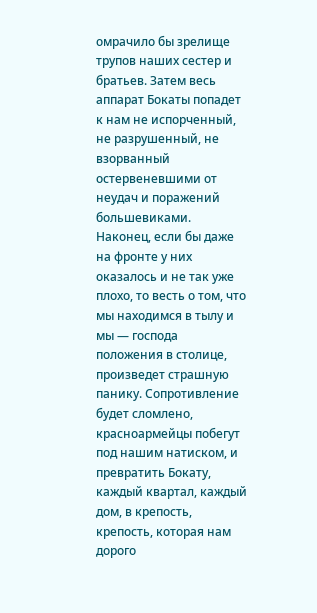омрачило бы зрелище трупов наших сестер и братьев. Затем весь аппарат Бокаты попадет к нам не испорченный, не разрушенный, не взорванный остервеневшими от неудач и поражений большевиками. Наконец, если бы даже на фронте у них оказалось и не так уже плохо, то весть о том, что мы находимся в тылу и мы — господа положения в столице, произведет страшную панику. Сопротивление будет сломлено, красноармейцы побегут под нашим натиском, и превратить Бокату, каждый квартал, каждый дом, в крепость, крепость, которая нам дорого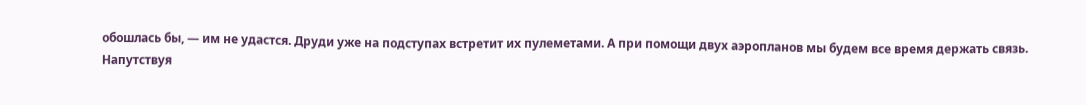обошлась бы, — им не удастся. Друди уже на подступах встретит их пулеметами. А при помощи двух аэропланов мы будем все время держать связь.
Напутствуя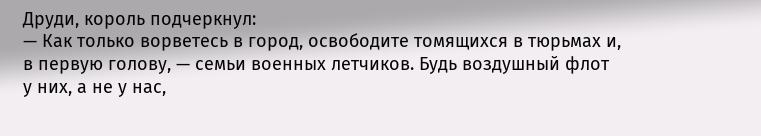Друди, король подчеркнул:
— Как только ворветесь в город, освободите томящихся в тюрьмах и, в первую голову, — семьи военных летчиков. Будь воздушный флот у них, а не у нас,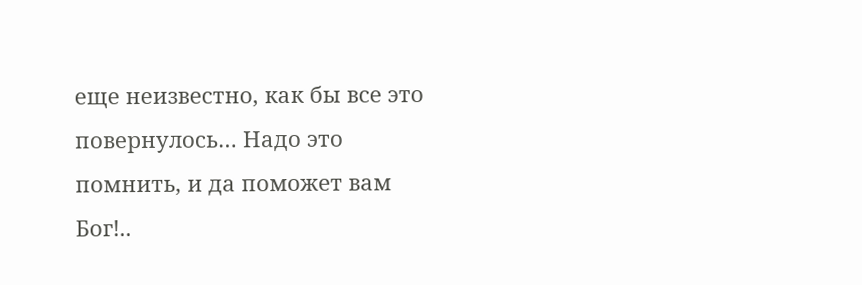еще неизвестно, как бы все это повернулось… Надо это помнить, и да поможет вам Бог!..